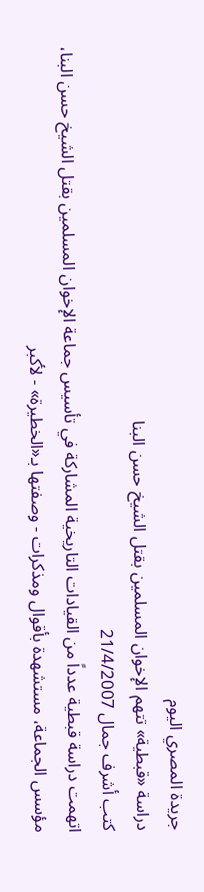جريدة المصري اليوم
دراسة «قبطية» تتهم الإخوان المسلمين بقتل الشيخ حسن البنا
كتب أشرف جمال 21/4/2007
اتهمت دراسة قبطية عدداً من القيادات التاريخية المشاركة في تأسيس جماعة الإخوان المسلمين بقتل الشيخ حسن البنا، مؤسس الجماعة، مستشهدة بأقوال ومذكرات - وصفتها بـ«الخطيرة» - لأكبر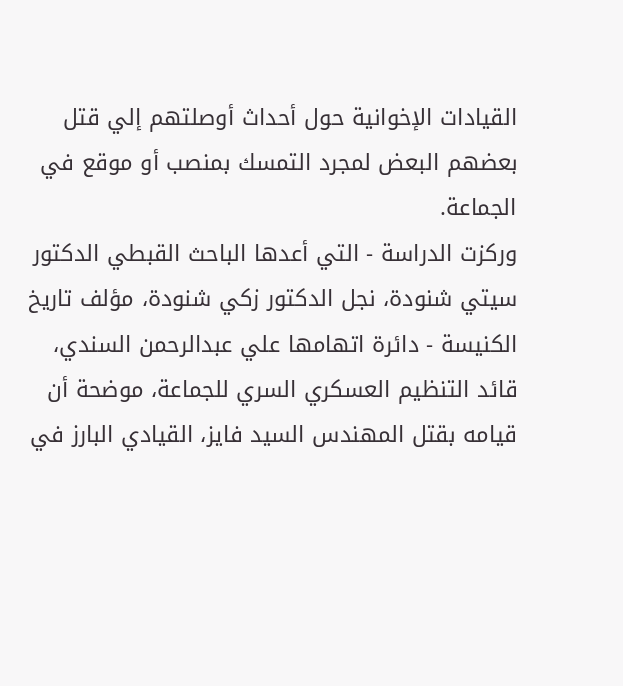القيادات الإخوانية حول أحداث أوصلتهم إلي قتل بعضهم البعض لمجرد التمسك بمنصب أو موقع في الجماعة.
وركزت الدراسة - التي أعدها الباحث القبطي الدكتور سيتي شنودة، نجل الدكتور زكي شنودة، مؤلف تاريخ الكنيسة - دائرة اتهامها علي عبدالرحمن السندي، قائد التنظيم العسكري السري للجماعة، موضحة أن قيامه بقتل المهندس السيد فايز، القيادي البارز في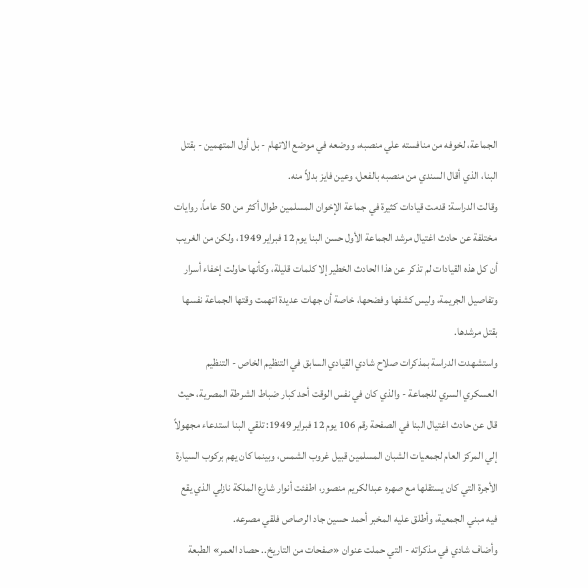الجماعة، لخوفه من منافسته علي منصبه، ووضعه في موضع الاتهام - بل أول المتهمين - بقتل البنا، الذي أقال السندي من منصبه بالفعل، وعين فايز بدلاً منه.
وقالت الدراسة: قدمت قيادات كثيرة في جماعة الإخوان المسلمين طوال أكثر من 50 عاماً، روايات مختلفة عن حادث اغتيال مرشد الجماعة الأول حسن البنا يوم 12 فبراير 1949، ولكن من الغريب أن كل هذه القيادات لم تذكر عن هذا الحادث الخطير إلا كلمات قليلة، وكأنها حاولت إخفاء أسرار وتفاصيل الجريمة، وليس كشفها وفضحها، خاصة أن جهات عديدة اتهمت وقتها الجماعة نفسها بقتل مرشدها.
واستشهدت الدراسة بمذكرات صلاح شادي القيادي السابق في التنظيم الخاص - التنظيم العسكري السري للجماعة - والذي كان في نفس الوقت أحد كبار ضباط الشرطة المصرية، حيث قال عن حادث اغتيال البنا في الصفحة رقم 106 يوم 12 فبراير 1949: تلقي البنا استدعاء مجهولاً إلي المركز العام لجمعيات الشبان المسلمين قبيل غروب الشمس، وبينما كان يهم بركوب السيارة الأجرة التي كان يستقلها مع صهره عبدالكريم منصور، اطفئت أنوار شارع الملكة نازلي الذي يقع فيه مبني الجمعية، وأطلق عليه المخبر أحمد حسين جاد الرصاص فلقي مصرعه.
وأضاف شادي في مذكراته - التي حملت عنوان «صفحات من التاريخ.. حصاد العمر» الطبعة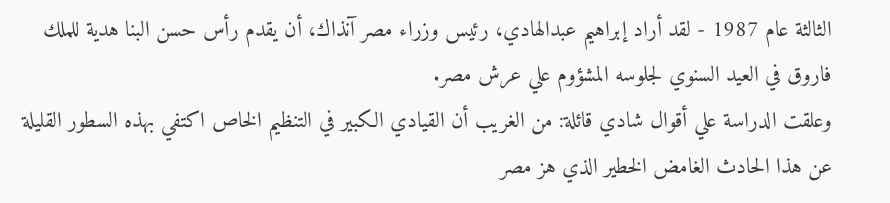الثالثة عام 1987 - لقد أراد إبراهيم عبدالهادي، رئيس وزراء مصر آنذاك، أن يقدم رأس حسن البنا هدية للملك فاروق في العيد السنوي لجلوسه المشؤوم علي عرش مصر.
وعلقت الدراسة علي أقوال شادي قائلة: من الغريب أن القيادي الكبير في التنظيم الخاص اكتفي بهذه السطور القليلة عن هذا الحادث الغامض الخطير الذي هز مصر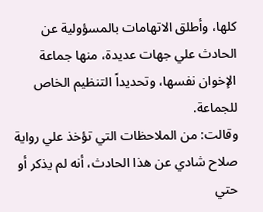كلها، وأطلق الاتهامات بالمسؤولية عن الحادث علي جهات عديدة، منها جماعة الإخوان نفسها، وتحديداً التنظيم الخاص للجماعة.
وقالت: من الملاحظات التي تؤخذ علي رواية صلاح شادي عن هذا الحادث، أنه لم يذكر أو حتي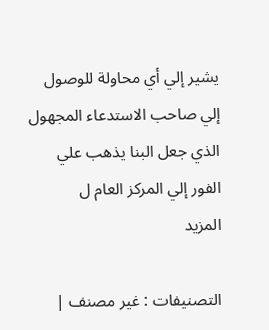يشير إلي أي محاولة للوصول إلي صاحب الاستدعاء المجهول الذي جعل البنا يذهب علي الفور إلي المركز العام ل
المزيد

التصنيفات : غير مصنف |